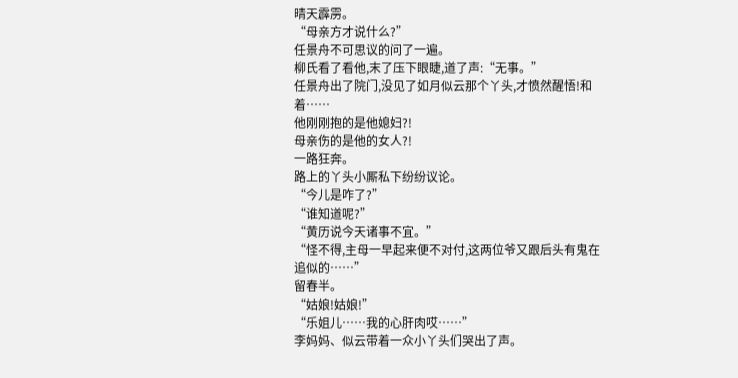晴天霹雳。
“母亲方才说什么?”
任景舟不可思议的问了一遍。
柳氏看了看他,末了压下眼睫,道了声:“无事。”
任景舟出了院门,没见了如月似云那个丫头,才愤然醒悟!和着……
他刚刚抱的是他媳妇?!
母亲伤的是他的女人?!
一路狂奔。
路上的丫头小厮私下纷纷议论。
“今儿是咋了?”
“谁知道呢?”
“黄历说今天诸事不宜。”
“怪不得,主母一早起来便不对付,这两位爷又跟后头有鬼在追似的……”
留春半。
“姑娘!姑娘!”
“乐姐儿……我的心肝肉哎……”
李妈妈、似云带着一众小丫头们哭出了声。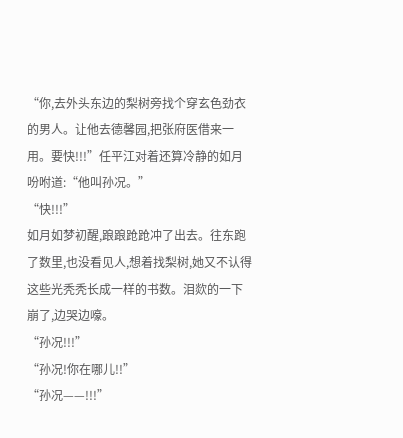“你,去外头东边的梨树旁找个穿玄色劲衣的男人。让他去德馨园,把张府医借来一用。要快!!!”任平江对着还算冷静的如月吩咐道:“他叫孙况。”
“快!!!”
如月如梦初醒,踉踉跄跄冲了出去。往东跑了数里,也没看见人,想着找梨树,她又不认得这些光秃秃长成一样的书数。泪欻的一下崩了,边哭边嚎。
“孙况!!!”
“孙况!你在哪儿!!”
“孙况——!!!”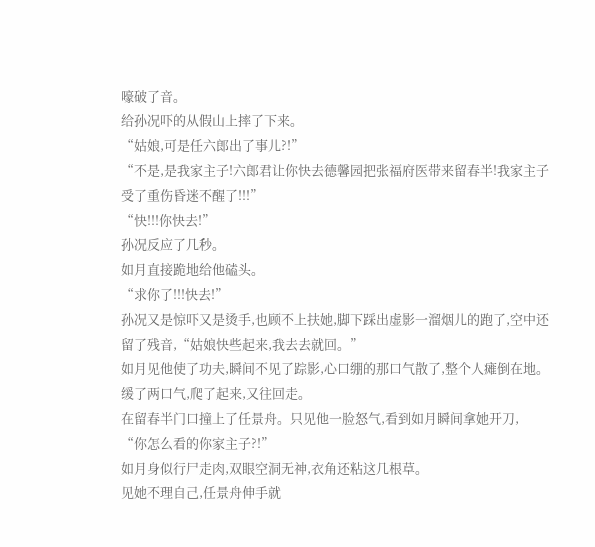嚎破了音。
给孙况吓的从假山上摔了下来。
“姑娘,可是任六郎出了事儿?!”
“不是,是我家主子!六郎君让你快去德馨园把张福府医带来留春半!我家主子受了重伤昏迷不醒了!!!”
“快!!!你快去!”
孙况反应了几秒。
如月直接跪地给他磕头。
“求你了!!!快去!”
孙况又是惊吓又是烫手,也顾不上扶她,脚下踩出虚影一溜烟儿的跑了,空中还留了残音,“姑娘快些起来,我去去就回。”
如月见他使了功夫,瞬间不见了踪影,心口绷的那口气散了,整个人瘫倒在地。缓了两口气,爬了起来,又往回走。
在留春半门口撞上了任景舟。只见他一脸怒气,看到如月瞬间拿她开刀,
“你怎么看的你家主子?!”
如月身似行尸走肉,双眼空洞无神,衣角还粘这几根草。
见她不理自己,任景舟伸手就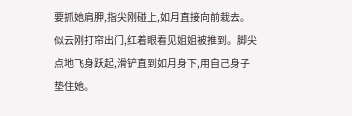要抓她肩胛,指尖刚碰上,如月直接向前栽去。
似云刚打帘出门,红着眼看见姐姐被推到。脚尖点地飞身跃起,滑铲直到如月身下,用自己身子垫住她。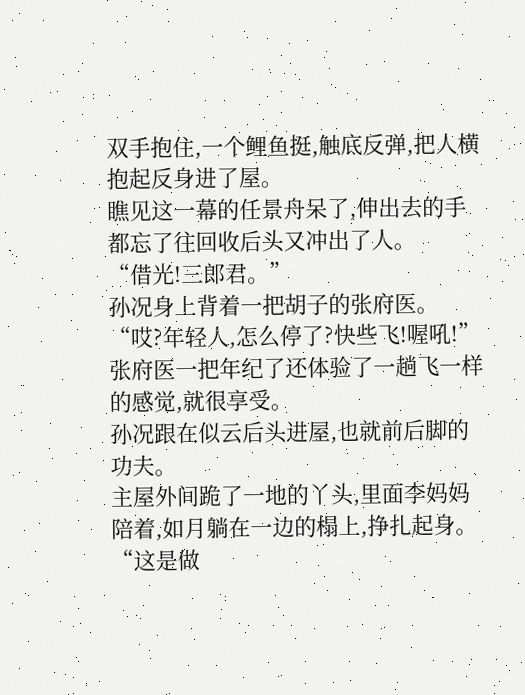双手抱住,一个鲤鱼挺,触底反弹,把人横抱起反身进了屋。
瞧见这一幕的任景舟呆了,伸出去的手都忘了往回收后头又冲出了人。
“借光!三郎君。”
孙况身上背着一把胡子的张府医。
“哎?年轻人,怎么停了?快些飞!喔吼!”张府医一把年纪了还体验了一趟飞一样的感觉,就很享受。
孙况跟在似云后头进屋,也就前后脚的功夫。
主屋外间跪了一地的丫头,里面李妈妈陪着,如月躺在一边的榻上,挣扎起身。
“这是做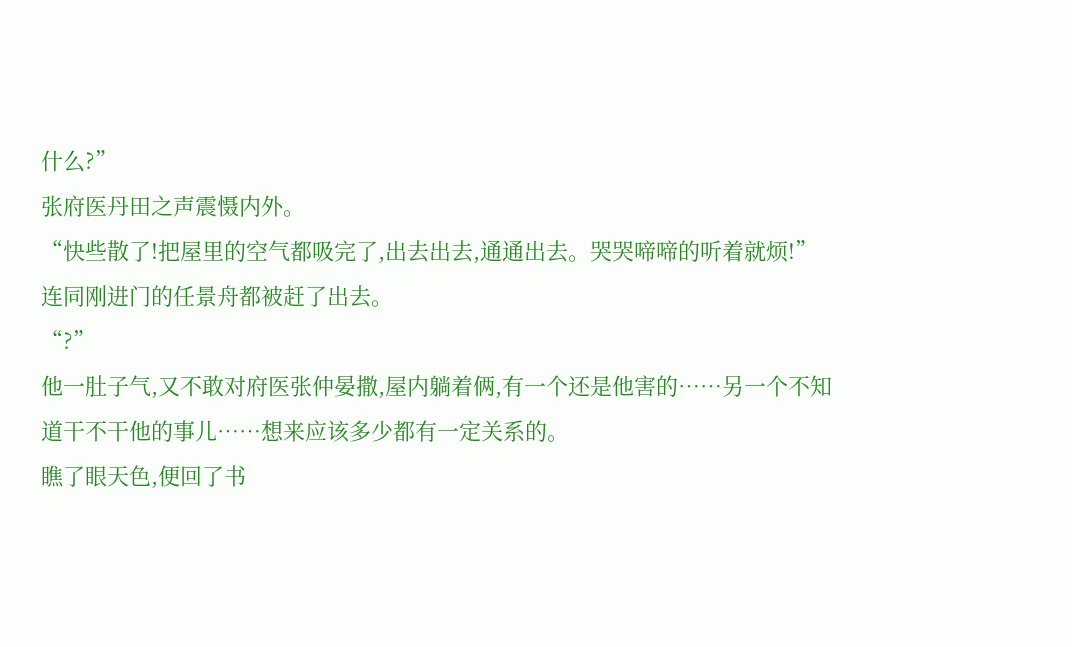什么?”
张府医丹田之声震慑内外。
“快些散了!把屋里的空气都吸完了,出去出去,通通出去。哭哭啼啼的听着就烦!”
连同刚进门的任景舟都被赶了出去。
“?”
他一肚子气,又不敢对府医张仲晏撒,屋内躺着俩,有一个还是他害的……另一个不知道干不干他的事儿……想来应该多少都有一定关系的。
瞧了眼天色,便回了书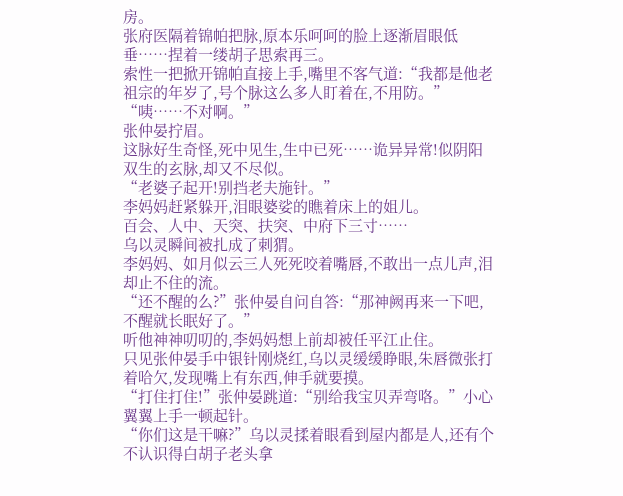房。
张府医隔着锦帕把脉,原本乐呵呵的脸上逐渐眉眼低垂……捏着一缕胡子思索再三。
索性一把掀开锦帕直接上手,嘴里不客气道:“我都是他老祖宗的年岁了,号个脉这么多人盯着在,不用防。”
“咦……不对啊。”
张仲晏拧眉。
这脉好生奇怪,死中见生,生中已死……诡异异常!似阴阳双生的玄脉,却又不尽似。
“老婆子起开!别挡老夫施针。”
李妈妈赶紧躲开,泪眼婆娑的瞧着床上的姐儿。
百会、人中、天突、扶突、中府下三寸……
乌以灵瞬间被扎成了刺猬。
李妈妈、如月似云三人死死咬着嘴唇,不敢出一点儿声,泪却止不住的流。
“还不醒的么?”张仲晏自问自答:“那神阙再来一下吧,不醒就长眠好了。”
听他神神叨叨的,李妈妈想上前却被任平江止住。
只见张仲晏手中银针刚烧红,乌以灵缓缓睁眼,朱唇微张打着哈欠,发现嘴上有东西,伸手就要摸。
“打住打住!”张仲晏跳道:“别给我宝贝弄弯咯。”小心翼翼上手一顿起针。
“你们这是干嘛?”乌以灵揉着眼看到屋内都是人,还有个不认识得白胡子老头拿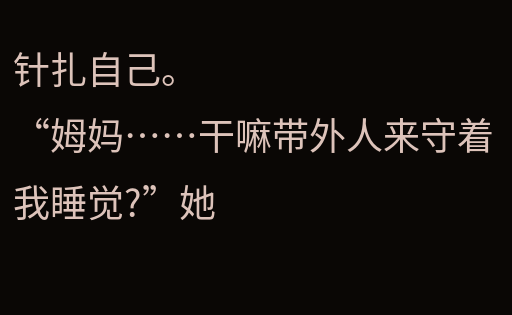针扎自己。
“姆妈……干嘛带外人来守着我睡觉?”她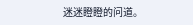迷迷瞪瞪的问道。